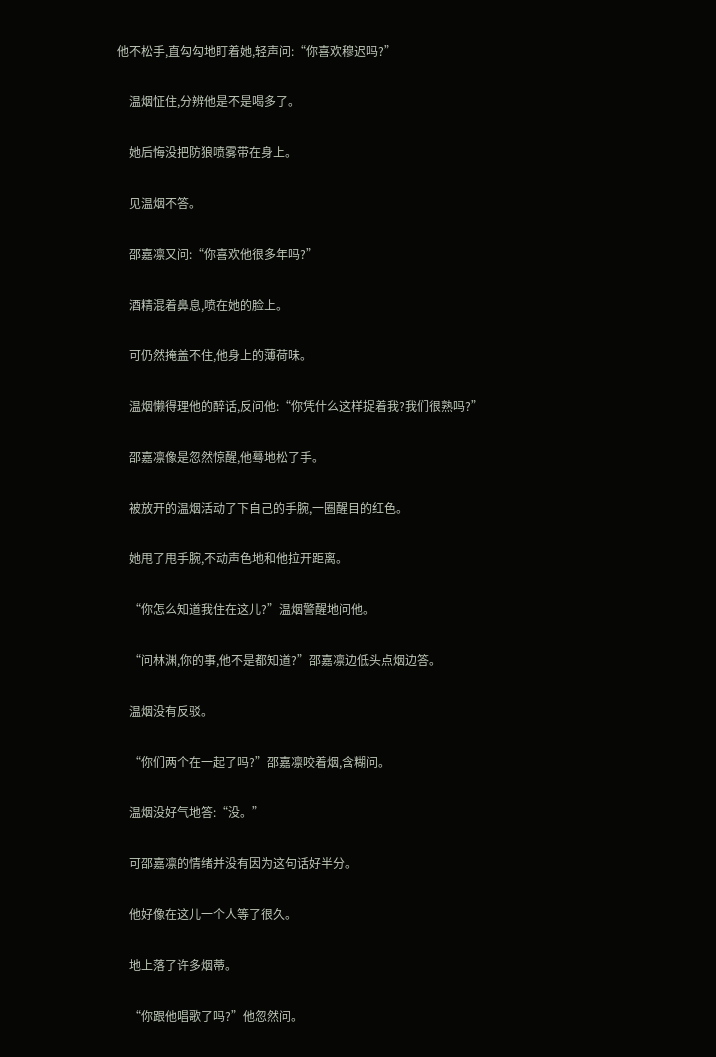他不松手,直勾勾地盯着她,轻声问:“你喜欢穆迟吗?”

    温烟怔住,分辨他是不是喝多了。

    她后悔没把防狼喷雾带在身上。

    见温烟不答。

    邵嘉凛又问:“你喜欢他很多年吗?”

    酒精混着鼻息,喷在她的脸上。

    可仍然掩盖不住,他身上的薄荷味。

    温烟懒得理他的醉话,反问他:“你凭什么这样捉着我?我们很熟吗?”

    邵嘉凛像是忽然惊醒,他蓦地松了手。

    被放开的温烟活动了下自己的手腕,一圈醒目的红色。

    她甩了甩手腕,不动声色地和他拉开距离。

    “你怎么知道我住在这儿?”温烟警醒地问他。

    “问林渊,你的事,他不是都知道?”邵嘉凛边低头点烟边答。

    温烟没有反驳。

    “你们两个在一起了吗?”邵嘉凛咬着烟,含糊问。

    温烟没好气地答:“没。”

    可邵嘉凛的情绪并没有因为这句话好半分。

    他好像在这儿一个人等了很久。

    地上落了许多烟蒂。

    “你跟他唱歌了吗?”他忽然问。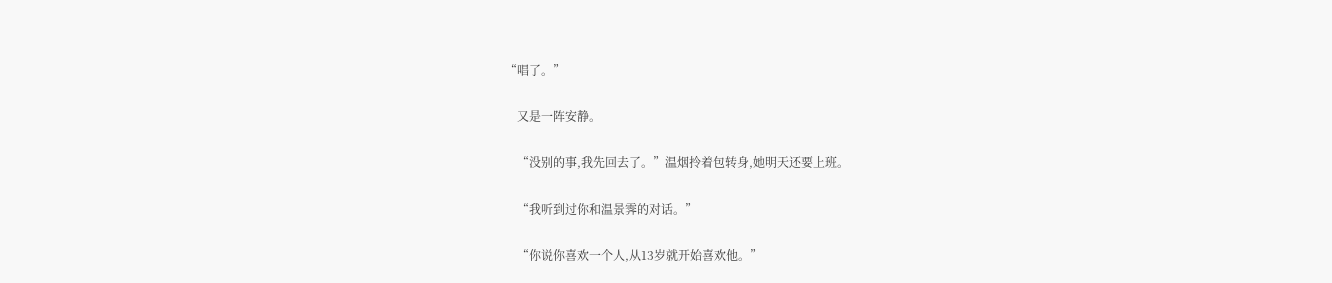“唱了。”

    又是一阵安静。

    “没别的事,我先回去了。”温烟拎着包转身,她明天还要上班。

    “我听到过你和温景霁的对话。”

    “你说你喜欢一个人,从13岁就开始喜欢他。”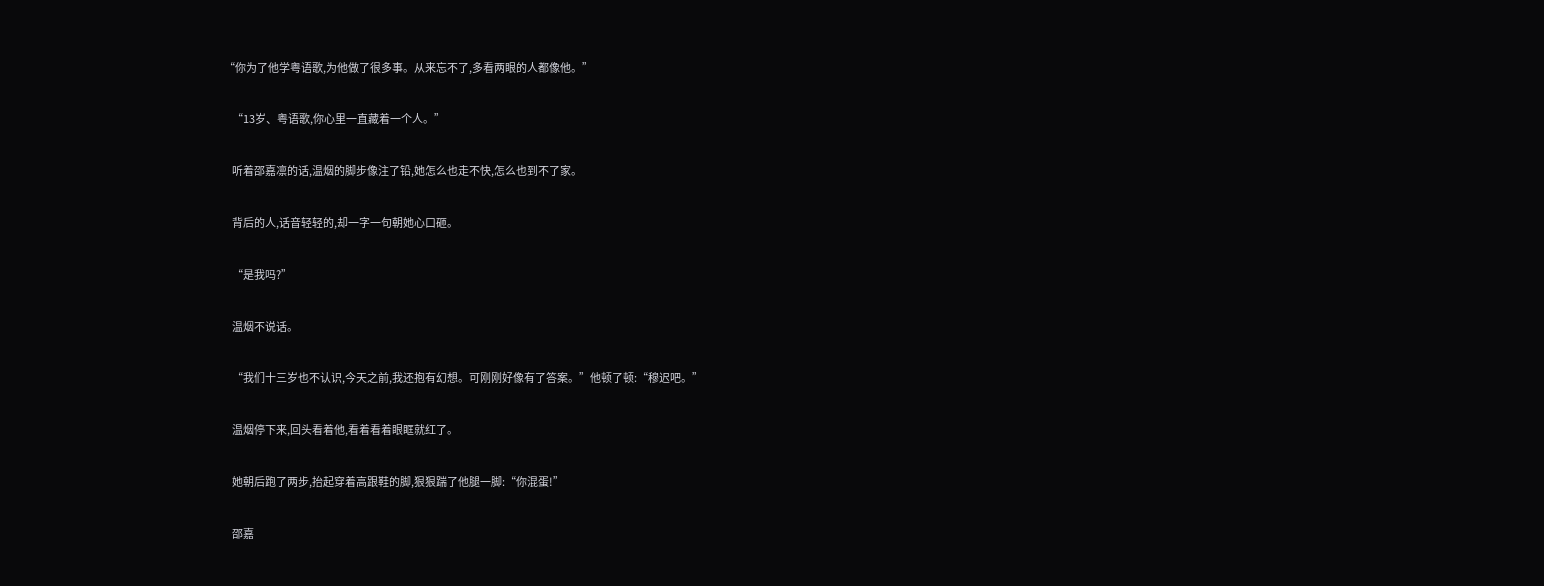“你为了他学粤语歌,为他做了很多事。从来忘不了,多看两眼的人都像他。”

    “13岁、粤语歌,你心里一直藏着一个人。”

    听着邵嘉凛的话,温烟的脚步像注了铅,她怎么也走不快,怎么也到不了家。

    背后的人,话音轻轻的,却一字一句朝她心口砸。

    “是我吗?”

    温烟不说话。

    “我们十三岁也不认识,今天之前,我还抱有幻想。可刚刚好像有了答案。”他顿了顿:“穆迟吧。”

    温烟停下来,回头看着他,看着看着眼眶就红了。

    她朝后跑了两步,抬起穿着高跟鞋的脚,狠狠踹了他腿一脚:“你混蛋!”

    邵嘉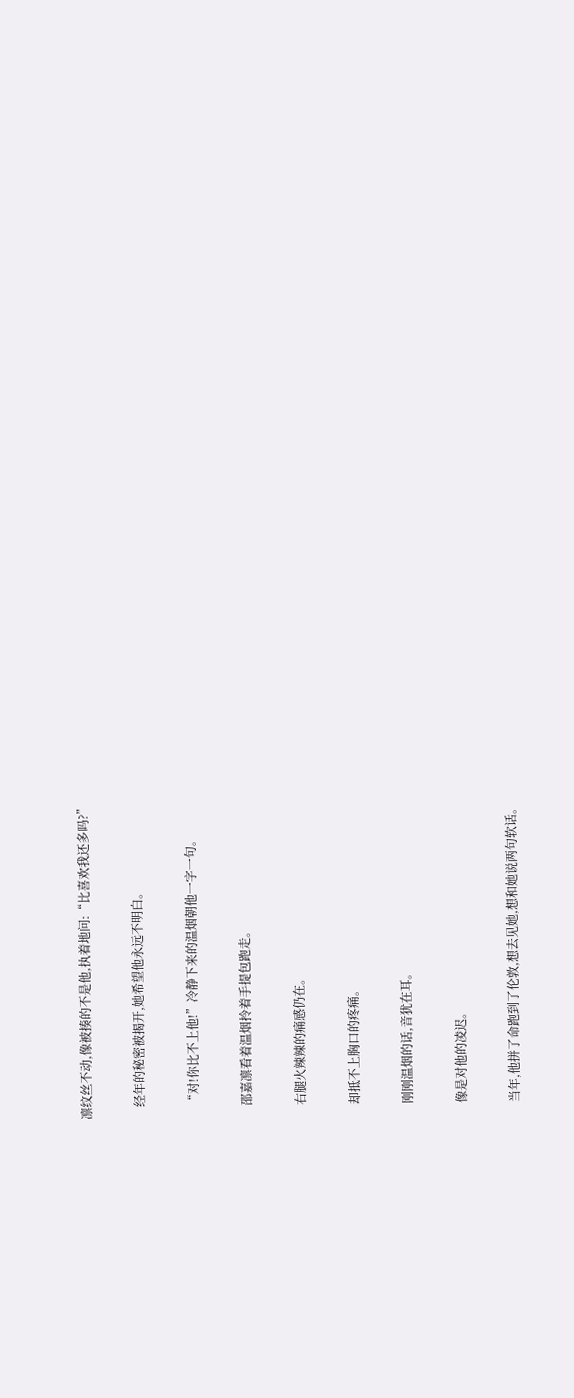凛纹丝不动,像被揍的不是他,执着地问:“比喜欢我还多吗?”

    经年的秘密被揭开,她希望他永远不明白。

    “对!你比不上他!”冷静下来的温烟朝他一字一句。

    邵嘉凛看着温烟拎着手提包跑走。

    右腿火辣辣的痛感仍在。

    却抵不上胸口的疼痛。

    刚刚温烟的话,音犹在耳。

    像是对他的凌迟。

    当年,他拼了命跑到了伦敦,想去见她,想和她说两句软话。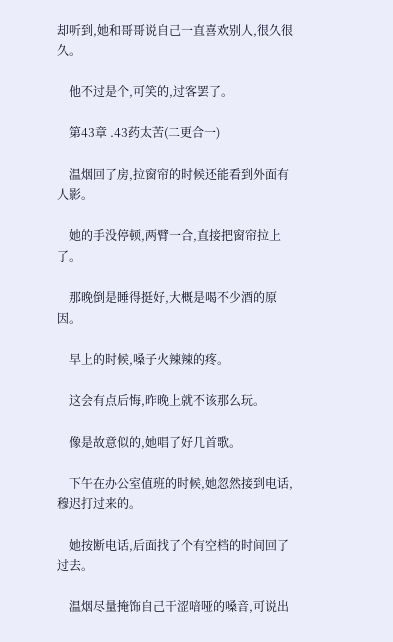却听到,她和哥哥说自己一直喜欢别人,很久很久。

    他不过是个,可笑的,过客罢了。

    第43章 .43药太苦(二更合一)

    温烟回了房,拉窗帘的时候还能看到外面有人影。

    她的手没停顿,两臂一合,直接把窗帘拉上了。

    那晚倒是睡得挺好,大概是喝不少酒的原因。

    早上的时候,嗓子火辣辣的疼。

    这会有点后悔,昨晚上就不该那么玩。

    像是故意似的,她唱了好几首歌。

    下午在办公室值班的时候,她忽然接到电话,穆迟打过来的。

    她按断电话,后面找了个有空档的时间回了过去。

    温烟尽量掩饰自己干涩喑哑的嗓音,可说出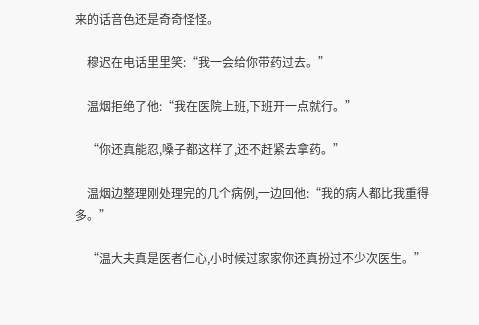来的话音色还是奇奇怪怪。

    穆迟在电话里里笑:“我一会给你带药过去。”

    温烟拒绝了他:“我在医院上班,下班开一点就行。”

    “你还真能忍,嗓子都这样了,还不赶紧去拿药。”

    温烟边整理刚处理完的几个病例,一边回他:“我的病人都比我重得多。”

    “温大夫真是医者仁心,小时候过家家你还真扮过不少次医生。”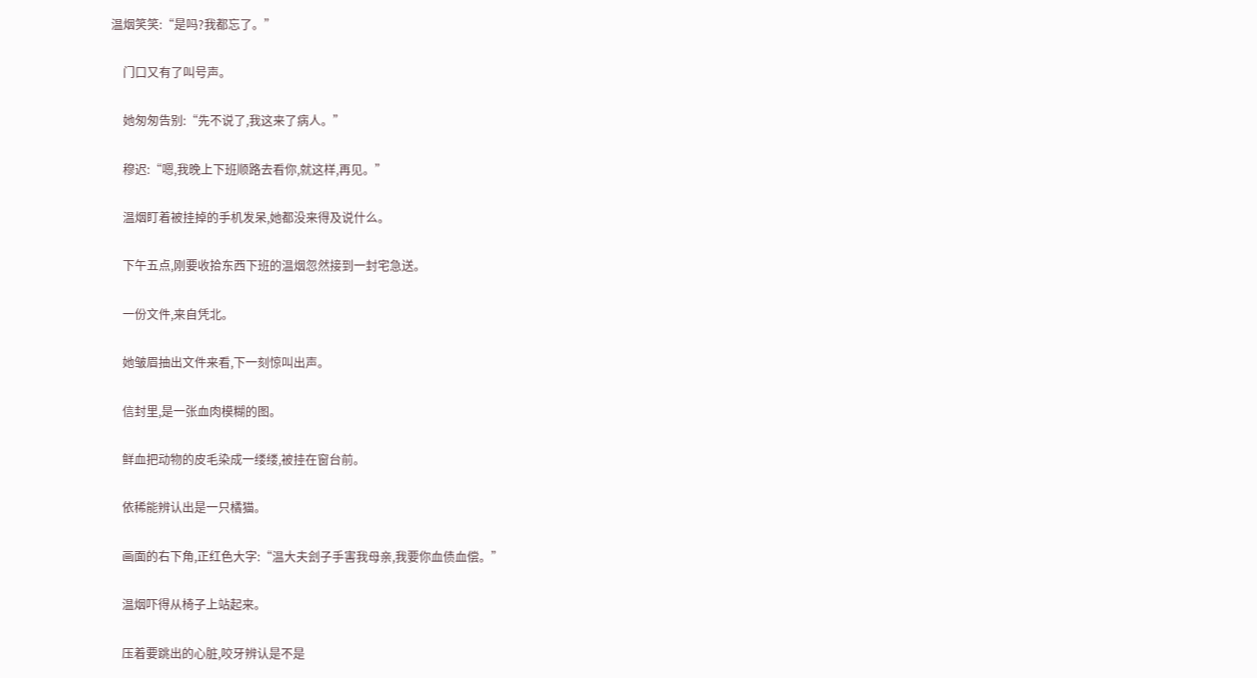温烟笑笑:“是吗?我都忘了。”

    门口又有了叫号声。

    她匆匆告别:“先不说了,我这来了病人。”

    穆迟:“嗯,我晚上下班顺路去看你,就这样,再见。”

    温烟盯着被挂掉的手机发呆,她都没来得及说什么。

    下午五点,刚要收拾东西下班的温烟忽然接到一封宅急送。

    一份文件,来自凭北。

    她皱眉抽出文件来看,下一刻惊叫出声。

    信封里,是一张血肉模糊的图。

    鲜血把动物的皮毛染成一缕缕,被挂在窗台前。

    依稀能辨认出是一只橘猫。

    画面的右下角,正红色大字:“温大夫刽子手害我母亲,我要你血债血偿。”

    温烟吓得从椅子上站起来。

    压着要跳出的心脏,咬牙辨认是不是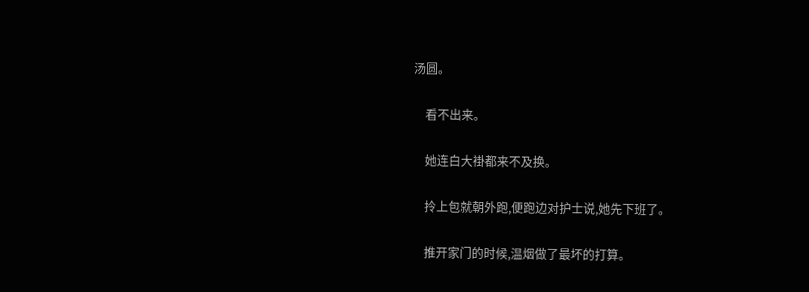汤圆。

    看不出来。

    她连白大褂都来不及换。

    拎上包就朝外跑,便跑边对护士说,她先下班了。

    推开家门的时候,温烟做了最坏的打算。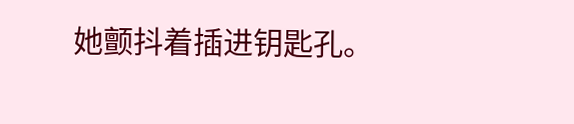她颤抖着插进钥匙孔。